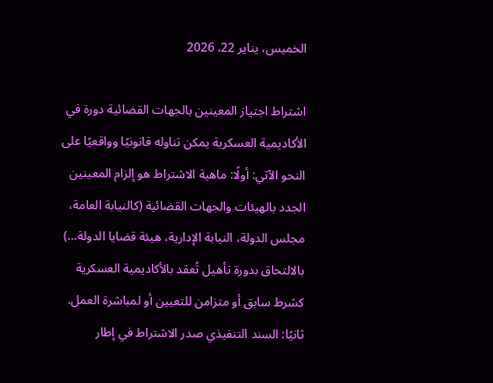الخميس، يناير 22، 2026

اشتراط اجتياز المعينين بالجهات القضائية دورة في الأكاديمية العسكرية يمكن تناوله قانونيًا وواقعيًا على النحو الآتي: أولًا: ماهية الاشتراط هو إلزام المعينين الجدد بالهيئات والجهات القضائية (كالنيابة العامة، مجلس الدولة، النيابة الإدارية، هيئة قضايا الدولة…) بالالتحاق بدورة تأهيل تُعقد بالأكاديمية العسكرية كشرط سابق أو متزامن للتعيين أو لمباشرة العمل. ثانيًا: السند التنفيذي صدر الاشتراط في إطار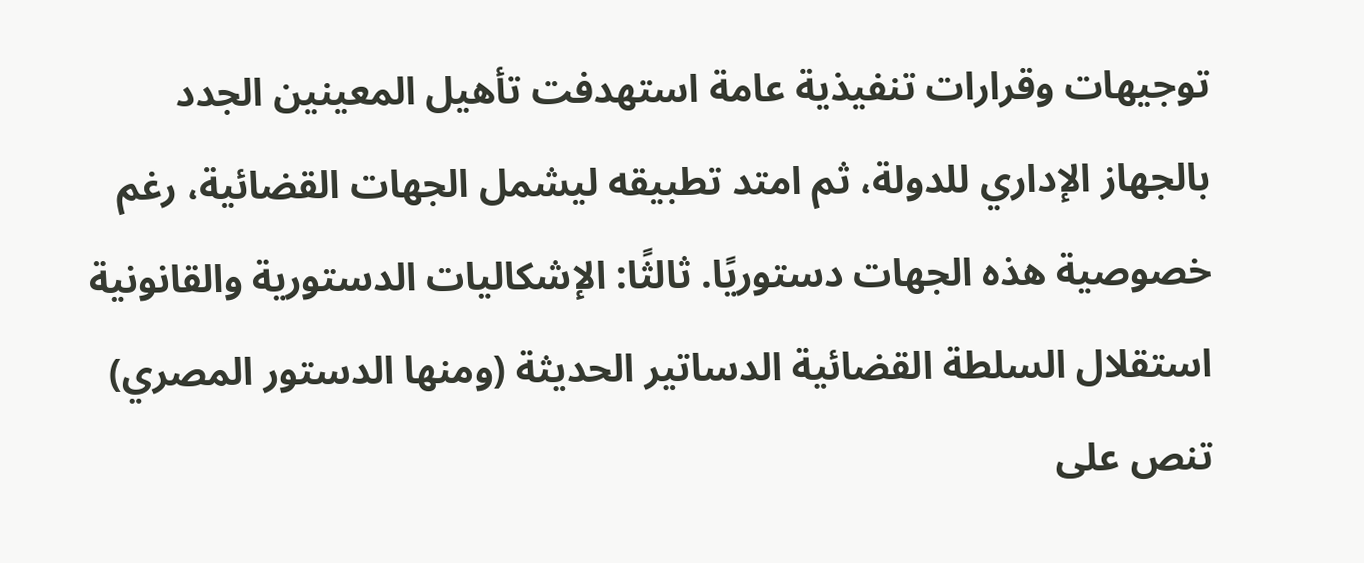توجيهات وقرارات تنفيذية عامة استهدفت تأهيل المعينين الجدد بالجهاز الإداري للدولة، ثم امتد تطبيقه ليشمل الجهات القضائية، رغم خصوصية هذه الجهات دستوريًا. ثالثًا: الإشكاليات الدستورية والقانونية استقلال السلطة القضائية الدساتير الحديثة (ومنها الدستور المصري) تنص على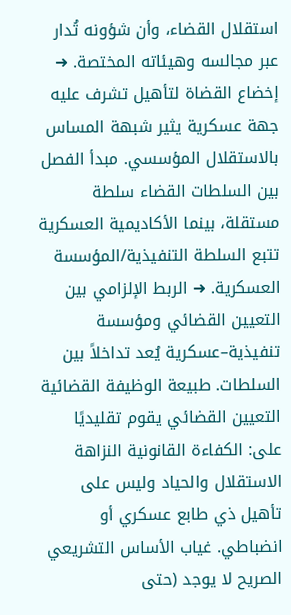استقلال القضاء، وأن شؤونه تُدار عبر مجالسه وهيئاته المختصة. ➜ إخضاع القضاة لتأهيل تشرف عليه جهة عسكرية يثير شبهة المساس بالاستقلال المؤسسي. مبدأ الفصل بين السلطات القضاء سلطة مستقلة، بينما الأكاديمية العسكرية تتبع السلطة التنفيذية/المؤسسة العسكرية. ➜ الربط الإلزامي بين التعيين القضائي ومؤسسة تنفيذية–عسكرية يُعد تداخلاً بين السلطات. طبيعة الوظيفة القضائية التعيين القضائي يقوم تقليديًا على: الكفاءة القانونية النزاهة الاستقلال والحياد وليس على تأهيل ذي طابع عسكري أو انضباطي. غياب الأساس التشريعي الصريح لا يوجد (حتى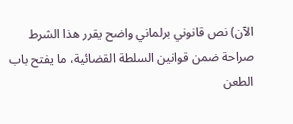الآن) نص قانوني برلماني واضح يقرر هذا الشرط صراحة ضمن قوانين السلطة القضائية، ما يفتح باب الطعن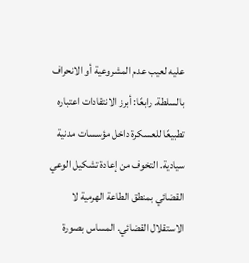عليه لعيب عدم المشروعية أو الانحراف بالسلطة. رابعًا: أبرز الانتقادات اعتباره تطبيعًا للعسكرة داخل مؤسسات مدنية سيادية. التخوف من إعادة تشكيل الوعي القضائي بمنطق الطاعة الهرمية لا الاستقلال القضائي. المساس بصورة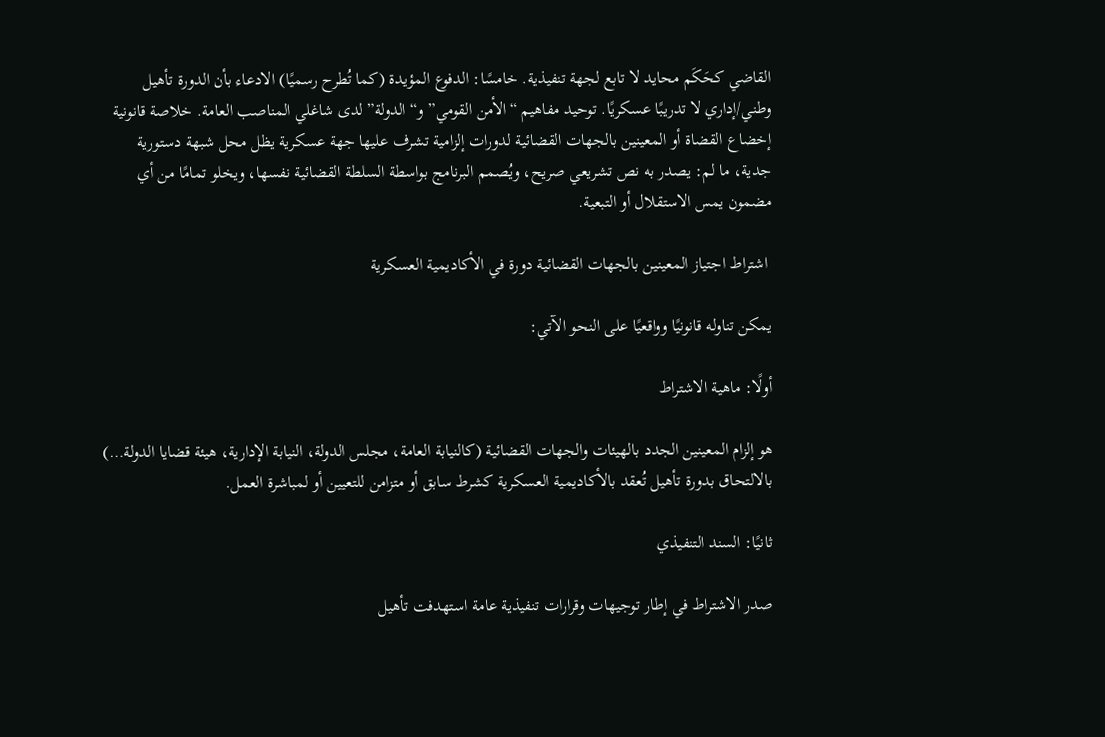القاضي كحَكَم محايد لا تابع لجهة تنفيذية. خامسًا: الدفوع المؤيدة (كما تُطرح رسميًا) الادعاء بأن الدورة تأهيل وطني/إداري لا تدريبًا عسكريًا. توحيد مفاهيم “الأمن القومي” و“الدولة” لدى شاغلي المناصب العامة. خلاصة قانونية إخضاع القضاة أو المعينين بالجهات القضائية لدورات إلزامية تشرف عليها جهة عسكرية يظل محل شبهة دستورية جدية، ما لم: يصدر به نص تشريعي صريح، ويُصمم البرنامج بواسطة السلطة القضائية نفسها، ويخلو تمامًا من أي مضمون يمس الاستقلال أو التبعية.

 اشتراط اجتياز المعينين بالجهات القضائية دورة في الأكاديمية العسكرية

يمكن تناوله قانونيًا وواقعيًا على النحو الآتي:

أولًا: ماهية الاشتراط

هو إلزام المعينين الجدد بالهيئات والجهات القضائية (كالنيابة العامة، مجلس الدولة، النيابة الإدارية، هيئة قضايا الدولة…) بالالتحاق بدورة تأهيل تُعقد بالأكاديمية العسكرية كشرط سابق أو متزامن للتعيين أو لمباشرة العمل.

ثانيًا: السند التنفيذي

صدر الاشتراط في إطار توجيهات وقرارات تنفيذية عامة استهدفت تأهيل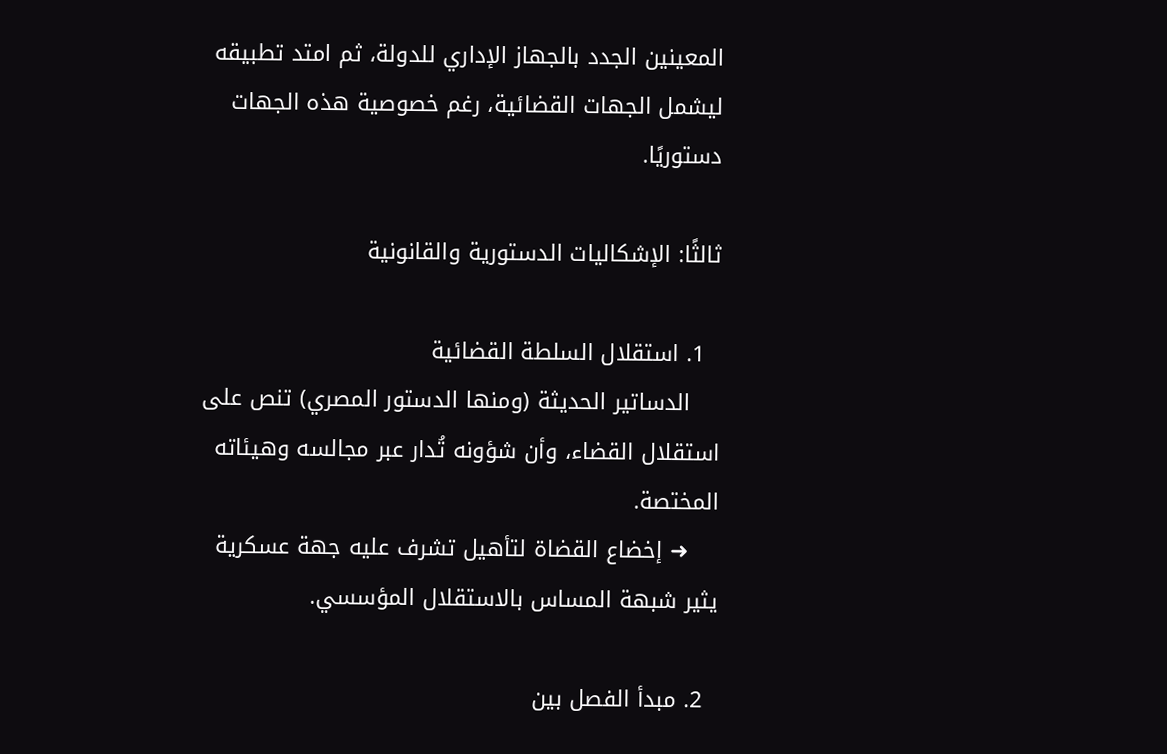المعينين الجدد بالجهاز الإداري للدولة، ثم امتد تطبيقه ليشمل الجهات القضائية، رغم خصوصية هذه الجهات دستوريًا.

ثالثًا: الإشكاليات الدستورية والقانونية

  1. استقلال السلطة القضائية
    الدساتير الحديثة (ومنها الدستور المصري) تنص على استقلال القضاء، وأن شؤونه تُدار عبر مجالسه وهيئاته المختصة.
    ➜ إخضاع القضاة لتأهيل تشرف عليه جهة عسكرية يثير شبهة المساس بالاستقلال المؤسسي.

  2. مبدأ الفصل بين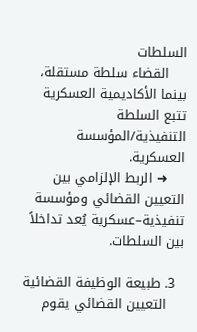السلطات
    القضاء سلطة مستقلة، بينما الأكاديمية العسكرية تتبع السلطة التنفيذية/المؤسسة العسكرية.
    ➜ الربط الإلزامي بين التعيين القضائي ومؤسسة تنفيذية–عسكرية يُعد تداخلاً بين السلطات.

  3. طبيعة الوظيفة القضائية
    التعيين القضائي يقوم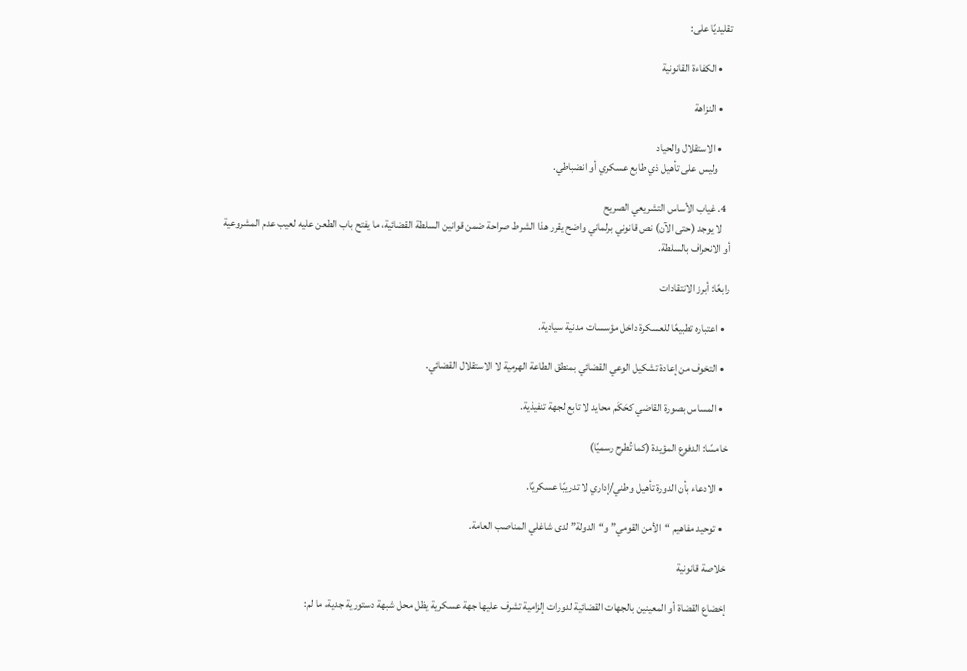تقليديًا على:

    • الكفاءة القانونية

    • النزاهة

    • الاستقلال والحياد
      وليس على تأهيل ذي طابع عسكري أو انضباطي.

  4. غياب الأساس التشريعي الصريح
    لا يوجد (حتى الآن) نص قانوني برلماني واضح يقرر هذا الشرط صراحة ضمن قوانين السلطة القضائية، ما يفتح باب الطعن عليه لعيب عدم المشروعية أو الانحراف بالسلطة.

رابعًا: أبرز الانتقادات

  • اعتباره تطبيعًا للعسكرة داخل مؤسسات مدنية سيادية.

  • التخوف من إعادة تشكيل الوعي القضائي بمنطق الطاعة الهرمية لا الاستقلال القضائي.

  • المساس بصورة القاضي كحَكَم محايد لا تابع لجهة تنفيذية.

خامسًا: الدفوع المؤيدة (كما تُطرح رسميًا)

  • الادعاء بأن الدورة تأهيل وطني/إداري لا تدريبًا عسكريًا.

  • توحيد مفاهيم “الأمن القومي” و“الدولة” لدى شاغلي المناصب العامة.

خلاصة قانونية

إخضاع القضاة أو المعينين بالجهات القضائية لدورات إلزامية تشرف عليها جهة عسكرية يظل محل شبهة دستورية جدية، ما لم: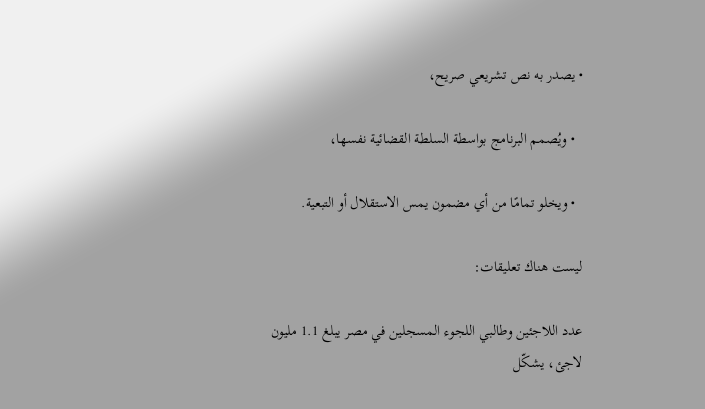• يصدر به نص تشريعي صريح،

  • ويُصمم البرنامج بواسطة السلطة القضائية نفسها،

  • ويخلو تمامًا من أي مضمون يمس الاستقلال أو التبعية.

ليست هناك تعليقات:

عدد اللاجئين وطالبي اللجوء المسجلين في مصر يبلغ 1.1 مليون لاجئ، يشكّل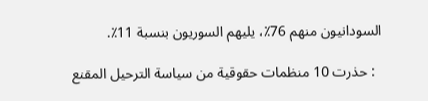السودانيون منهم 76٪، يليهم السوريون بنسبة 11٪.

  : حذرت 10 منظمات حقوقية من سياسة الترحيل المقنع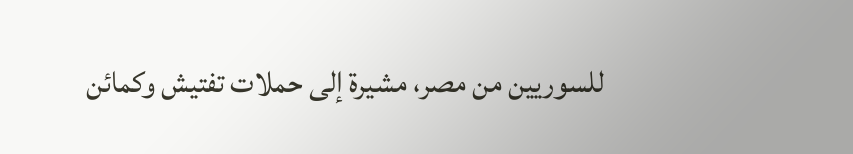للسوريين من مصر، مشيرة إلى حملات تفتيش وكمائن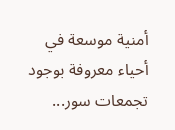أمنية موسعة في أحياء معروفة بوجود تجمعات سور...